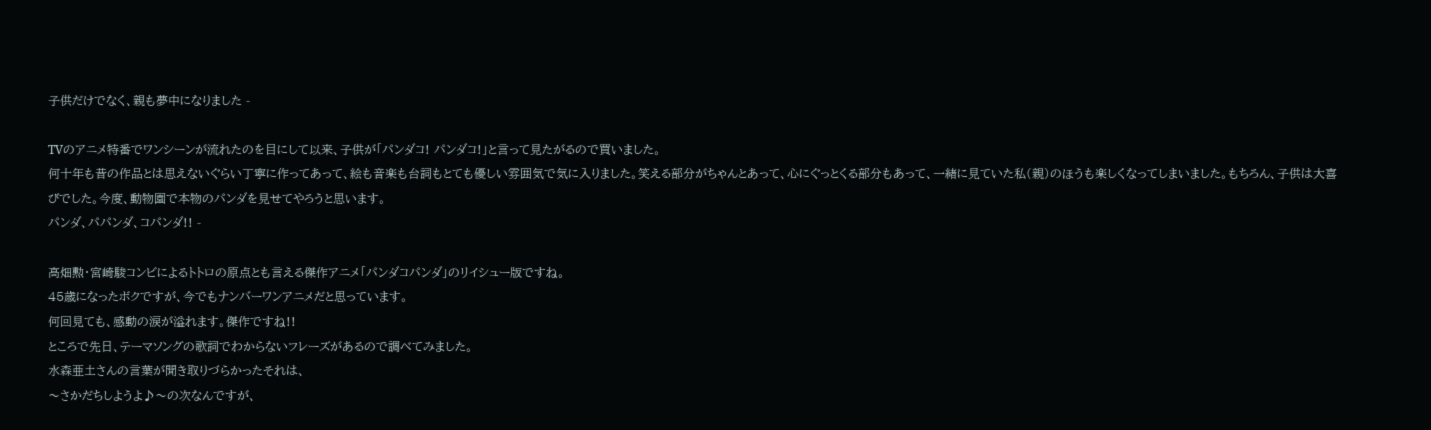子供だけでなく、親も夢中になりました -

TVのアニメ特番でワンシーンが流れたのを目にして以来、子供が「パンダコ! パンダコ!」と言って見たがるので買いました。
何十年も昔の作品とは思えないぐらい丁寧に作ってあって、絵も音楽も台詞もとても優しい雰囲気で気に入りました。笑える部分がちゃんとあって、心にぐっとくる部分もあって、一緒に見ていた私(親)のほうも楽しくなってしまいました。もちろん、子供は大喜びでした。今度、動物園で本物のパンダを見せてやろうと思います。
パンダ、パパンダ、コパンダ!! -

高畑勲・宮崎駿コンビによるトトロの原点とも言える傑作アニメ「パンダコパンダ」のリイシュー版ですね。
45歳になったボクですが、今でもナンバーワンアニメだと思っています。
何回見ても、感動の涙が溢れます。傑作ですね!!
ところで先日、テーマソングの歌詞でわからないフレーズがあるので調べてみました。
水森亜土さんの言葉が聞き取りづらかったそれは、
〜さかだちしようよ♪〜の次なんですが、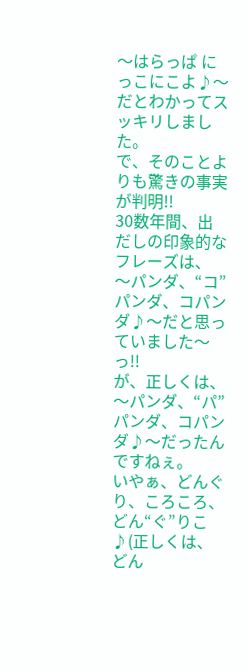〜はらっぱ にっこにこよ♪〜だとわかってスッキリしました。
で、そのことよりも驚きの事実が判明!!
30数年間、出だしの印象的なフレーズは、
〜パンダ、“コ”パンダ、コパンダ♪〜だと思っていました〜っ!!
が、正しくは、
〜パンダ、“パ”パンダ、コパンダ♪〜だったんですねぇ。
いやぁ、どんぐり、ころころ、どん“ぐ”りこ♪(正しくは、どん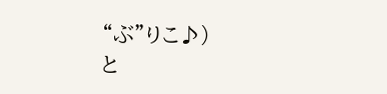“ぶ”りこ♪)
と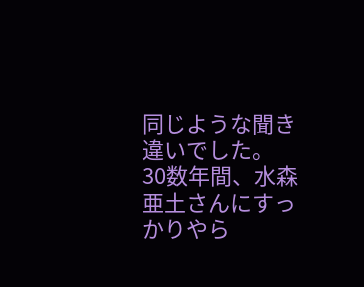同じような聞き違いでした。
30数年間、水森亜土さんにすっかりやら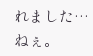れました…ねぇ。